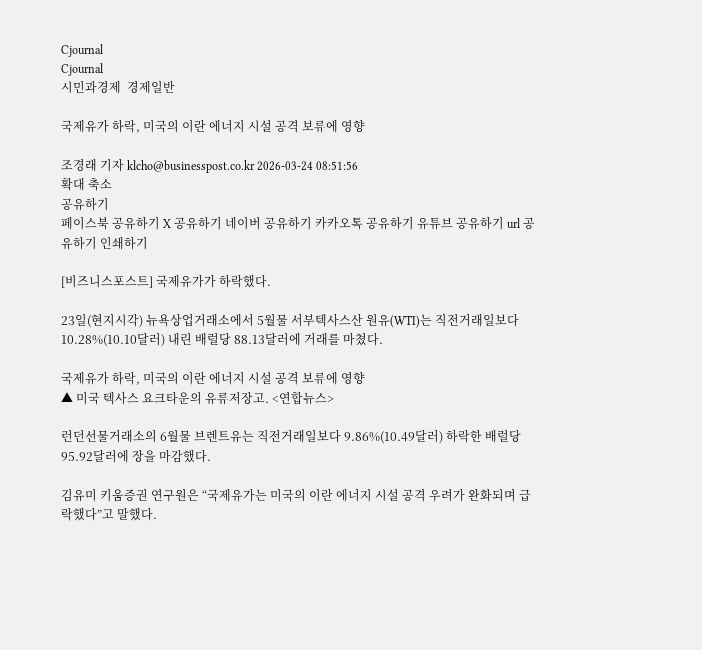Cjournal
Cjournal
시민과경제  경제일반

국제유가 하락, 미국의 이란 에너지 시설 공격 보류에 영향

조경래 기자 klcho@businesspost.co.kr 2026-03-24 08:51:56
확대 축소
공유하기
페이스북 공유하기 X 공유하기 네이버 공유하기 카카오톡 공유하기 유튜브 공유하기 url 공유하기 인쇄하기

[비즈니스포스트] 국제유가가 하락했다.

23일(현지시각) 뉴욕상업거래소에서 5월물 서부텍사스산 원유(WTI)는 직전거래일보다 10.28%(10.10달러) 내린 배럴당 88.13달러에 거래를 마쳤다.

국제유가 하락, 미국의 이란 에너지 시설 공격 보류에 영향
▲ 미국 텍사스 요크타운의 유류저장고. <연합뉴스>

런던선물거래소의 6월물 브렌트유는 직전거래일보다 9.86%(10.49달러) 하락한 배럴당 95.92달러에 장을 마감했다.

김유미 키움증권 연구원은 “국제유가는 미국의 이란 에너지 시설 공격 우려가 완화되며 급락했다”고 말했다.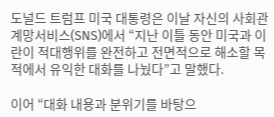도널드 트럼프 미국 대통령은 이날 자신의 사회관계망서비스(SNS)에서 “지난 이틀 동안 미국과 이란이 적대행위를 완전하고 전면적으로 해소할 목적에서 유익한 대화를 나눴다”고 말했다.

이어 “대화 내용과 분위기를 바탕으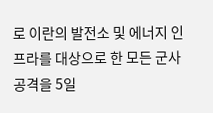로 이란의 발전소 및 에너지 인프라를 대상으로 한 모든 군사 공격을 5일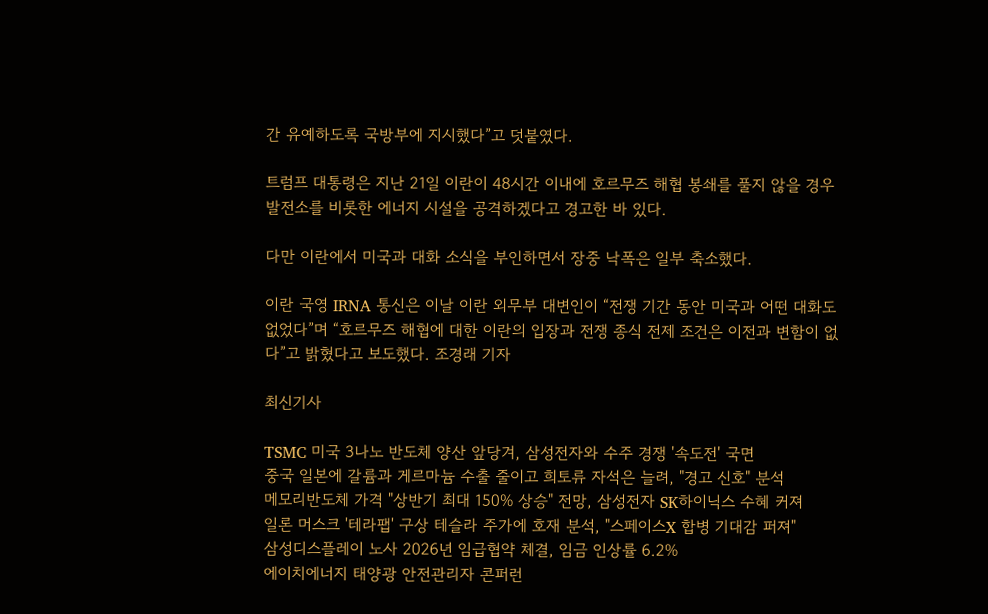간 유예하도록 국방부에 지시했다”고 덧붙였다.

트럼프 대통령은 지난 21일 이란이 48시간 이내에 호르무즈 해협 봉쇄를 풀지 않을 경우 발전소를 비롯한 에너지 시설을 공격하겠다고 경고한 바 있다.

다만 이란에서 미국과 대화 소식을 부인하면서 장중 낙폭은 일부 축소했다.

이란 국영 IRNA 통신은 이날 이란 외무부 대변인이 “전쟁 기간 동안 미국과 어떤 대화도 없었다”며 “호르무즈 해협에 대한 이란의 입장과 전쟁 종식 전제 조건은 이전과 변함이 없다”고 밝혔다고 보도했다. 조경래 기자

최신기사

TSMC 미국 3나노 반도체 양산 앞당겨, 삼성전자와 수주 경쟁 '속도전' 국면
중국 일본에 갈륨과 게르마늄 수출 줄이고 희토류 자석은 늘려, "경고 신호" 분석
메모리반도체 가격 "상반기 최대 150% 상승" 전망, 삼성전자 SK하이닉스 수혜 커져
일론 머스크 '테라팹' 구상 테슬라 주가에 호재 분석, "스페이스X 합병 기대감 퍼져"
삼성디스플레이 노사 2026년 임급협약 체결, 임금 인상률 6.2%
에이치에너지 태양광 안전관리자 콘퍼런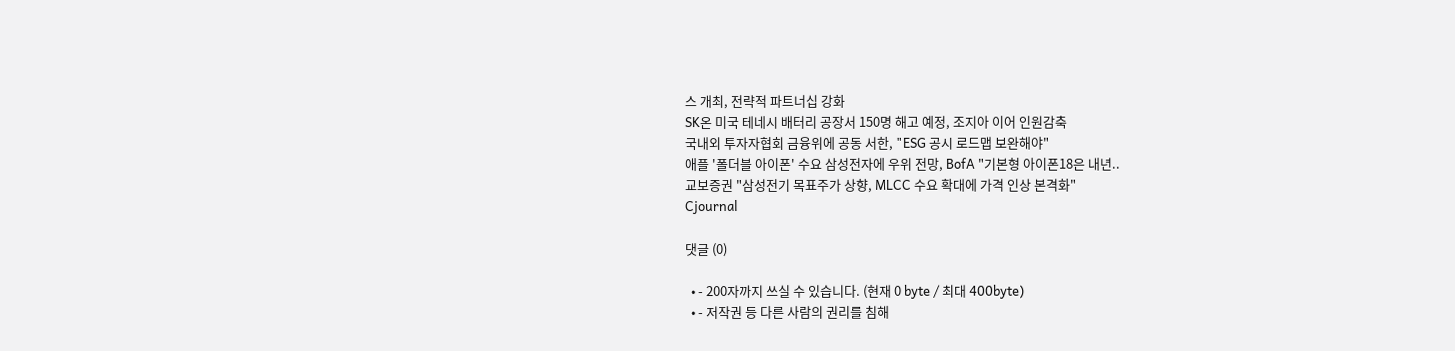스 개최, 전략적 파트너십 강화
SK온 미국 테네시 배터리 공장서 150명 해고 예정, 조지아 이어 인원감축
국내외 투자자협회 금융위에 공동 서한, "ESG 공시 로드맵 보완해야"
애플 '폴더블 아이폰' 수요 삼성전자에 우위 전망, BofA "기본형 아이폰18은 내년..
교보증권 "삼성전기 목표주가 상향, MLCC 수요 확대에 가격 인상 본격화"
Cjournal

댓글 (0)

  • - 200자까지 쓰실 수 있습니다. (현재 0 byte / 최대 400byte)
  • - 저작권 등 다른 사람의 권리를 침해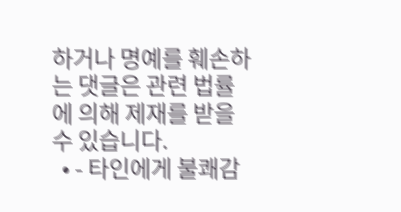하거나 명예를 훼손하는 댓글은 관련 법률에 의해 제재를 받을 수 있습니다.
  • - 타인에게 불쾌감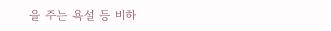을 주는 욕설 등 비하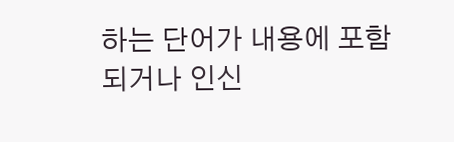하는 단어가 내용에 포함되거나 인신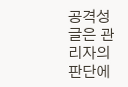공격성 글은 관리자의 판단에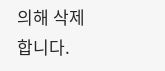의해 삭제 합니다.